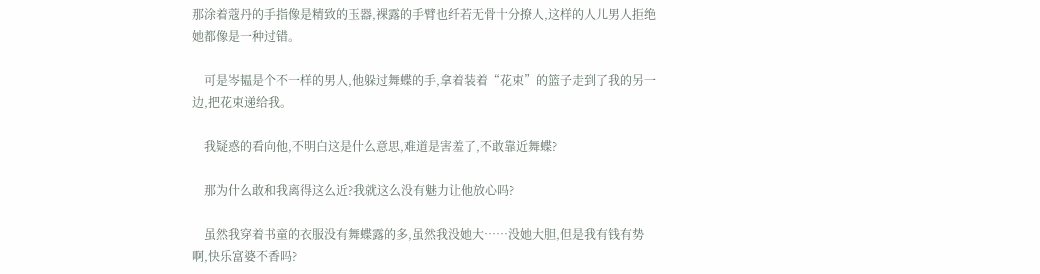那涂着蔻丹的手指像是精致的玉器,裸露的手臂也纤若无骨十分撩人,这样的人儿男人拒绝她都像是一种过错。

    可是岑韫是个不一样的男人,他躲过舞蝶的手,拿着装着“花束”的篮子走到了我的另一边,把花束递给我。

    我疑惑的看向他,不明白这是什么意思,难道是害羞了,不敢靠近舞蝶?

    那为什么敢和我离得这么近?我就这么没有魅力让他放心吗?

    虽然我穿着书童的衣服没有舞蝶露的多,虽然我没她大……没她大胆,但是我有钱有势啊,快乐富婆不香吗?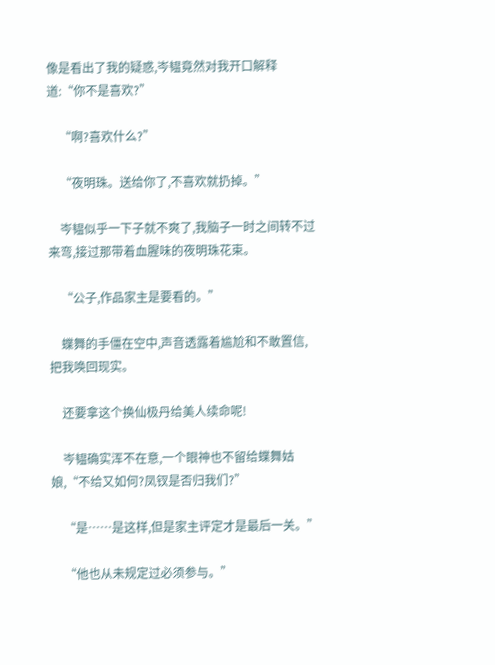像是看出了我的疑惑,岑韫竟然对我开口解释道:“你不是喜欢?”

    “啊?喜欢什么?”

    “夜明珠。送给你了,不喜欢就扔掉。”

    岑韫似乎一下子就不爽了,我脑子一时之间转不过来弯,接过那带着血腥味的夜明珠花束。

    “公子,作品家主是要看的。”

    蝶舞的手僵在空中,声音透露着尴尬和不敢置信,把我唤回现实。

    还要拿这个换仙极丹给美人续命呢!

    岑韫确实浑不在意,一个眼神也不留给蝶舞姑娘,“不给又如何?凤钗是否归我们?”

    “是……是这样,但是家主评定才是最后一关。”

    “他也从未规定过必须参与。”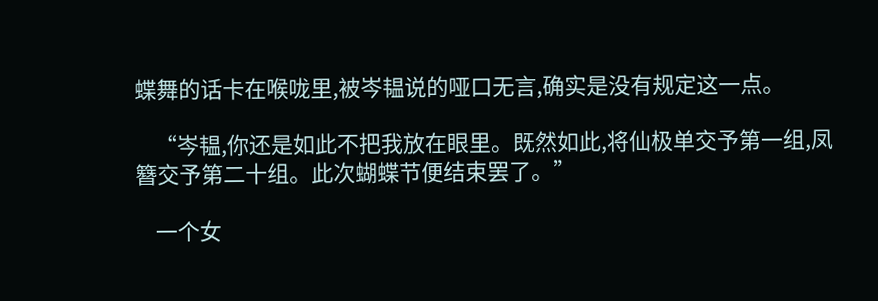蝶舞的话卡在喉咙里,被岑韫说的哑口无言,确实是没有规定这一点。

    “岑韫,你还是如此不把我放在眼里。既然如此,将仙极单交予第一组,凤簪交予第二十组。此次蝴蝶节便结束罢了。”

    一个女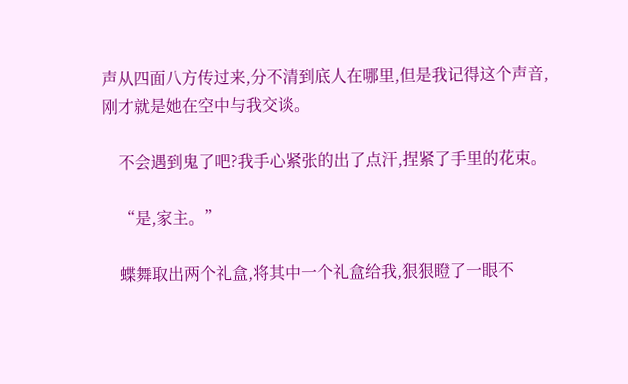声从四面八方传过来,分不清到底人在哪里,但是我记得这个声音,刚才就是她在空中与我交谈。

    不会遇到鬼了吧?我手心紧张的出了点汗,捏紧了手里的花束。

    “是,家主。”

    蝶舞取出两个礼盒,将其中一个礼盒给我,狠狠瞪了一眼不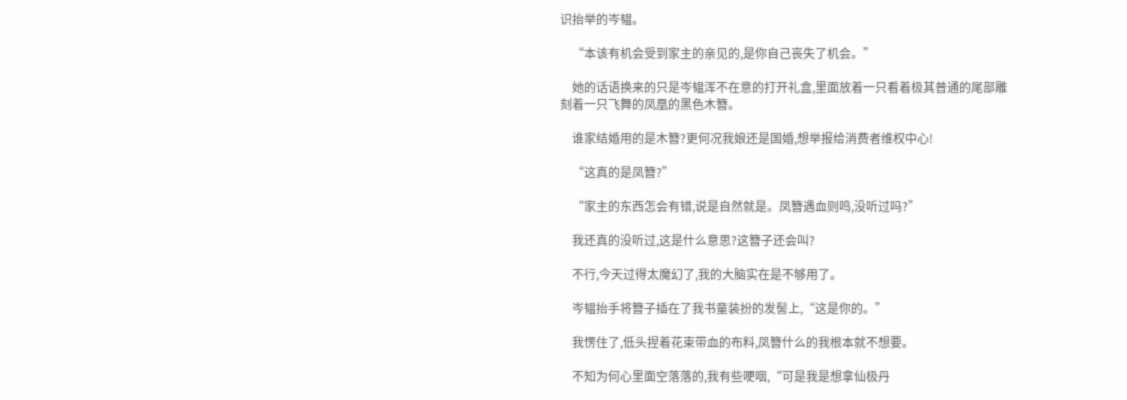识抬举的岑韫。

    “本该有机会受到家主的亲见的,是你自己丧失了机会。”

    她的话语换来的只是岑韫浑不在意的打开礼盒,里面放着一只看着极其普通的尾部雕刻着一只飞舞的凤凰的黑色木簪。

    谁家结婚用的是木簪?更何况我娘还是国婚,想举报给消费者维权中心!

    “这真的是凤簪?”

    “家主的东西怎会有错,说是自然就是。凤簪遇血则鸣,没听过吗?”

    我还真的没听过,这是什么意思?这簪子还会叫?

    不行,今天过得太魔幻了,我的大脑实在是不够用了。

    岑韫抬手将簪子插在了我书童装扮的发髻上,“这是你的。”

    我愣住了,低头捏着花束带血的布料,凤簪什么的我根本就不想要。

    不知为何心里面空落落的,我有些哽咽,“可是我是想拿仙极丹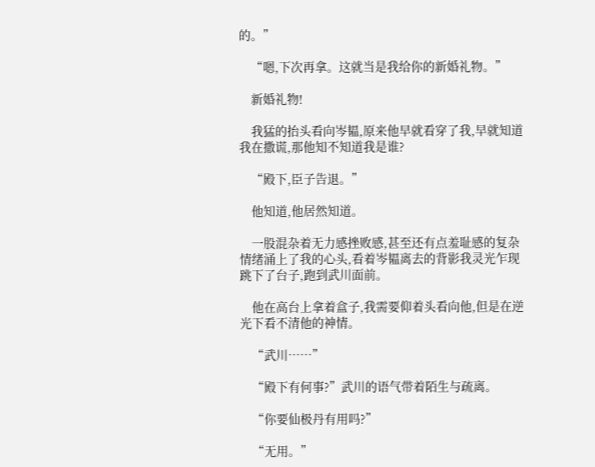的。”

    “嗯,下次再拿。这就当是我给你的新婚礼物。”

    新婚礼物!

    我猛的抬头看向岑韫,原来他早就看穿了我,早就知道我在撒谎,那他知不知道我是谁?

    “殿下,臣子告退。”

    他知道,他居然知道。

    一股混杂着无力感挫败感,甚至还有点羞耻感的复杂情绪涌上了我的心头,看着岑韫离去的背影我灵光乍现跳下了台子,跑到武川面前。

    他在高台上拿着盒子,我需要仰着头看向他,但是在逆光下看不清他的神情。

    “武川……”

    “殿下有何事?”武川的语气带着陌生与疏离。

    “你要仙极丹有用吗?”

    “无用。”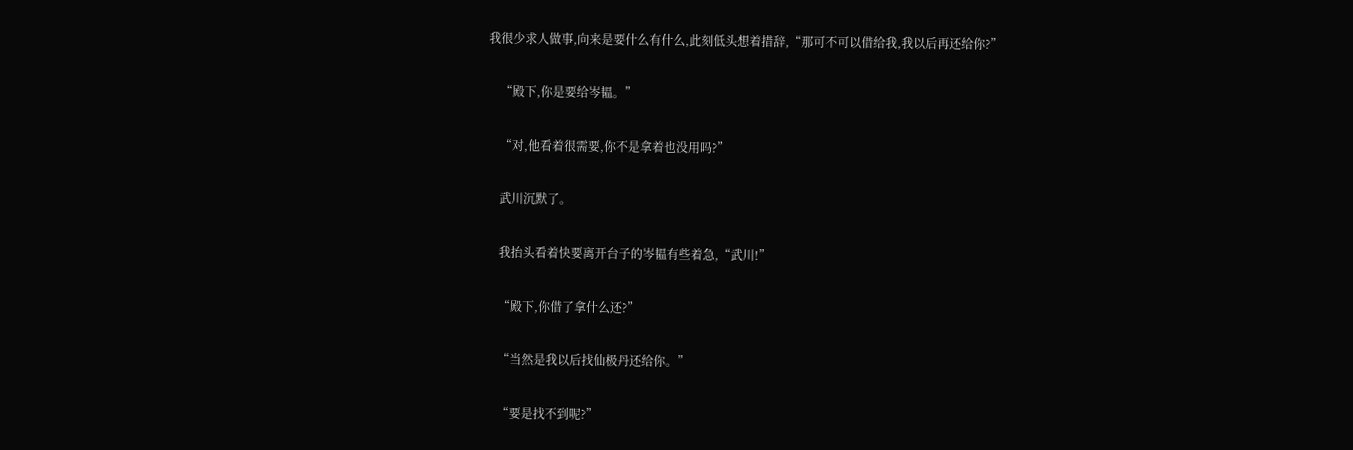我很少求人做事,向来是要什么有什么,此刻低头想着措辞,“那可不可以借给我,我以后再还给你?”

    “殿下,你是要给岑韫。”

    “对,他看着很需要,你不是拿着也没用吗?”

    武川沉默了。

    我抬头看着快要离开台子的岑韫有些着急,“武川!”

    “殿下,你借了拿什么还?”

    “当然是我以后找仙极丹还给你。”

    “要是找不到呢?”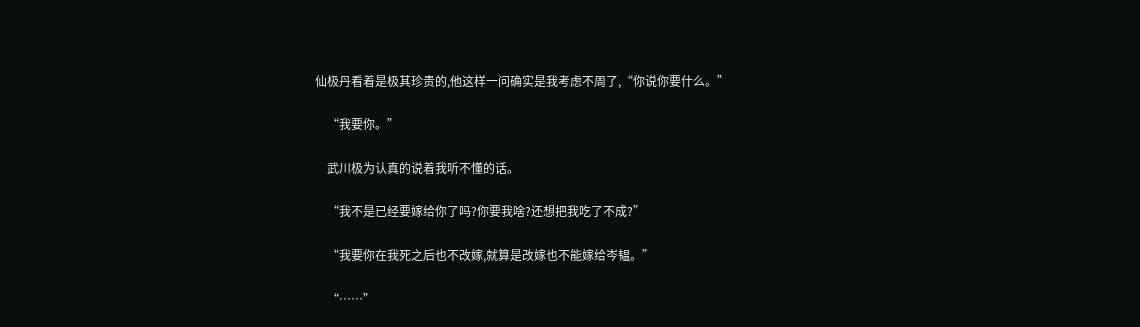仙极丹看着是极其珍贵的,他这样一问确实是我考虑不周了,“你说你要什么。”

    “我要你。”

    武川极为认真的说着我听不懂的话。

    “我不是已经要嫁给你了吗?你要我啥?还想把我吃了不成?”

    “我要你在我死之后也不改嫁,就算是改嫁也不能嫁给岑韫。”

    “……”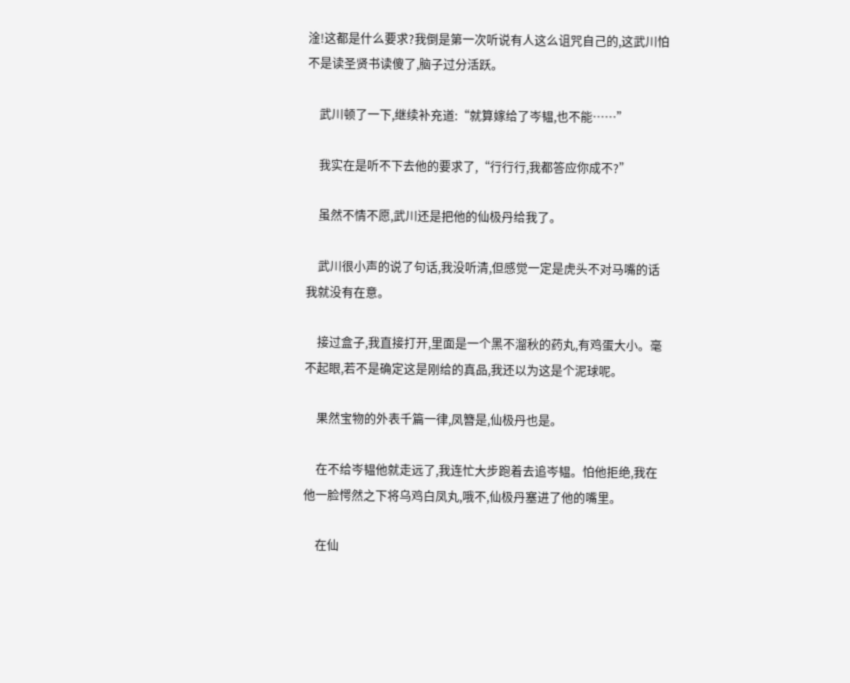淦!这都是什么要求?我倒是第一次听说有人这么诅咒自己的,这武川怕不是读圣贤书读傻了,脑子过分活跃。

    武川顿了一下,继续补充道:“就算嫁给了岑韫,也不能……”

    我实在是听不下去他的要求了,“行行行,我都答应你成不?”

    虽然不情不愿,武川还是把他的仙极丹给我了。

    武川很小声的说了句话,我没听清,但感觉一定是虎头不对马嘴的话我就没有在意。

    接过盒子,我直接打开,里面是一个黑不溜秋的药丸,有鸡蛋大小。毫不起眼,若不是确定这是刚给的真品,我还以为这是个泥球呢。

    果然宝物的外表千篇一律,凤簪是,仙极丹也是。

    在不给岑韫他就走远了,我连忙大步跑着去追岑韫。怕他拒绝,我在他一脸愕然之下将乌鸡白凤丸,哦不,仙极丹塞进了他的嘴里。

    在仙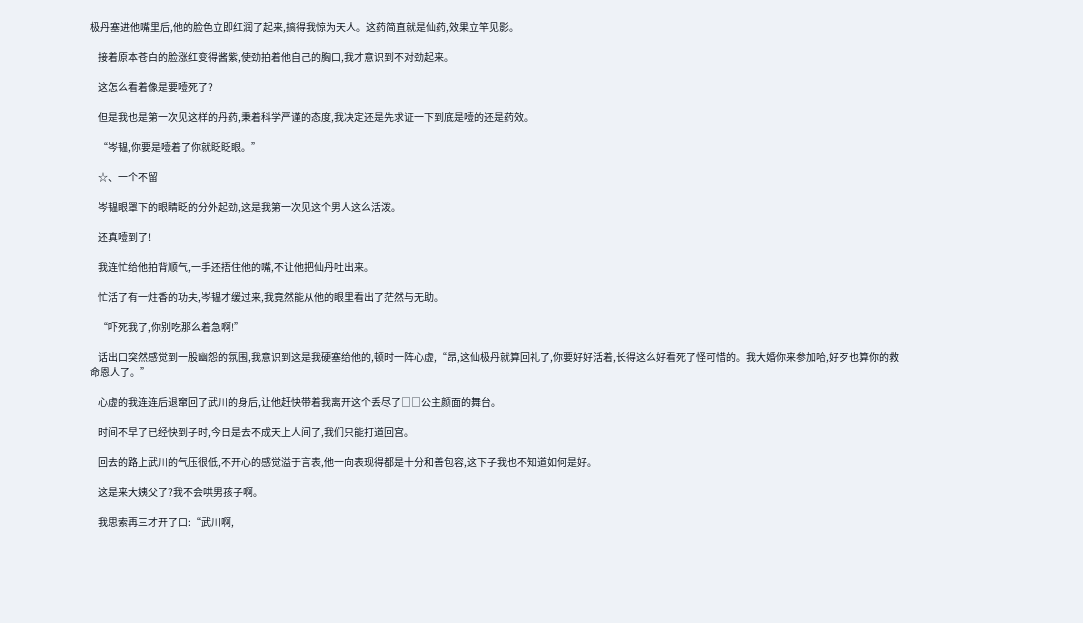极丹塞进他嘴里后,他的脸色立即红润了起来,搞得我惊为天人。这药简直就是仙药,效果立竿见影。

    接着原本苍白的脸涨红变得酱紫,使劲拍着他自己的胸口,我才意识到不对劲起来。

    这怎么看着像是要噎死了?

    但是我也是第一次见这样的丹药,秉着科学严谨的态度,我决定还是先求证一下到底是噎的还是药效。

    “岑韫,你要是噎着了你就眨眨眼。”

    ☆、一个不留

    岑韫眼罩下的眼睛眨的分外起劲,这是我第一次见这个男人这么活泼。

    还真噎到了!

    我连忙给他拍背顺气,一手还捂住他的嘴,不让他把仙丹吐出来。

    忙活了有一炷香的功夫,岑韫才缓过来,我竟然能从他的眼里看出了茫然与无助。

    “吓死我了,你别吃那么着急啊!”

    话出口突然感觉到一股幽怨的氛围,我意识到这是我硬塞给他的,顿时一阵心虚,“昂,这仙极丹就算回礼了,你要好好活着,长得这么好看死了怪可惜的。我大婚你来参加哈,好歹也算你的救命恩人了。”

    心虚的我连连后退窜回了武川的身后,让他赶快带着我离开这个丢尽了□□公主颜面的舞台。

    时间不早了已经快到子时,今日是去不成天上人间了,我们只能打道回宫。

    回去的路上武川的气压很低,不开心的感觉溢于言表,他一向表现得都是十分和善包容,这下子我也不知道如何是好。

    这是来大姨父了?我不会哄男孩子啊。

    我思索再三才开了口:“武川啊,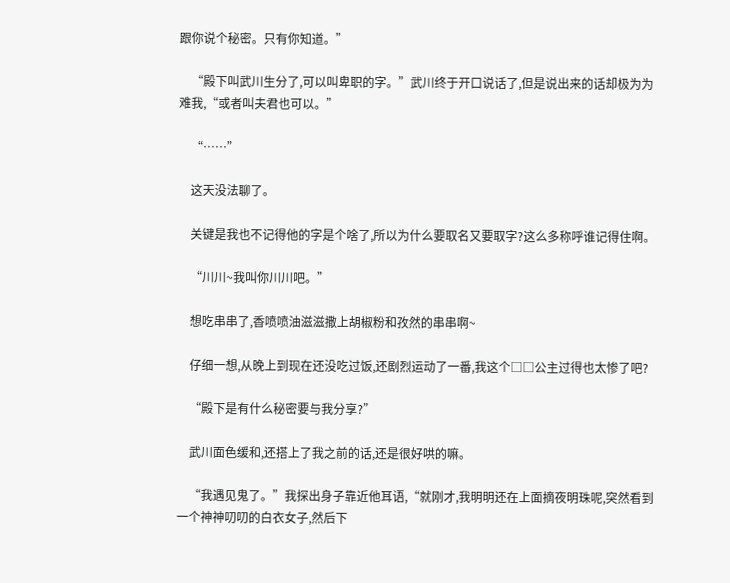跟你说个秘密。只有你知道。”

    “殿下叫武川生分了,可以叫卑职的字。”武川终于开口说话了,但是说出来的话却极为为难我,“或者叫夫君也可以。”

    “……”

    这天没法聊了。

    关键是我也不记得他的字是个啥了,所以为什么要取名又要取字?这么多称呼谁记得住啊。

    “川川~我叫你川川吧。”

    想吃串串了,香喷喷油滋滋撒上胡椒粉和孜然的串串啊~

    仔细一想,从晚上到现在还没吃过饭,还剧烈运动了一番,我这个□□公主过得也太惨了吧?

    “殿下是有什么秘密要与我分享?”

    武川面色缓和,还搭上了我之前的话,还是很好哄的嘛。

    “我遇见鬼了。”我探出身子靠近他耳语,“就刚才,我明明还在上面摘夜明珠呢,突然看到一个神神叨叨的白衣女子,然后下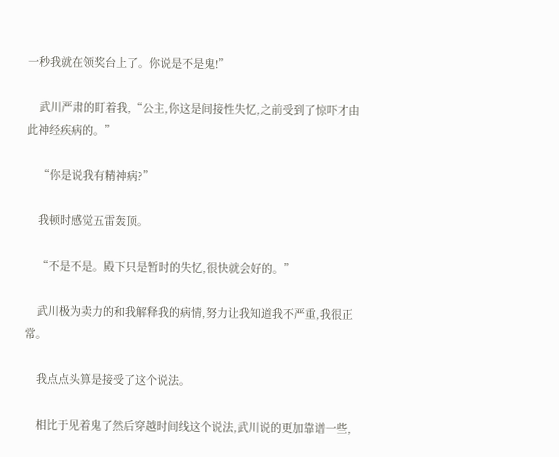一秒我就在领奖台上了。你说是不是鬼!”

    武川严肃的盯着我,“公主,你这是间接性失忆,之前受到了惊吓才由此神经疾病的。”

    “你是说我有精神病?”

    我顿时感觉五雷轰顶。

    “不是不是。殿下只是暂时的失忆,很快就会好的。”

    武川极为卖力的和我解释我的病情,努力让我知道我不严重,我很正常。

    我点点头算是接受了这个说法。

    相比于见着鬼了然后穿越时间线这个说法,武川说的更加靠谱一些,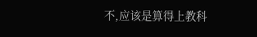不,应该是算得上教科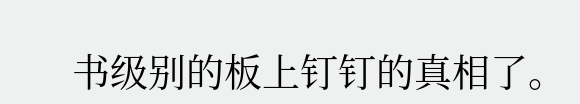书级别的板上钉钉的真相了。